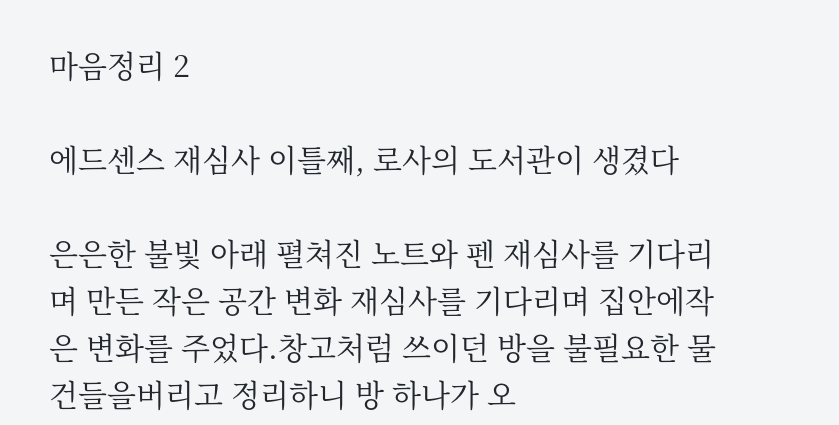마음정리 2

에드센스 재심사 이틀째, 로사의 도서관이 생겼다

은은한 불빛 아래 펼쳐진 노트와 펜 재심사를 기다리며 만든 작은 공간 변화 재심사를 기다리며 집안에작은 변화를 주었다.창고처럼 쓰이던 방을 불필요한 물건들을버리고 정리하니 방 하나가 오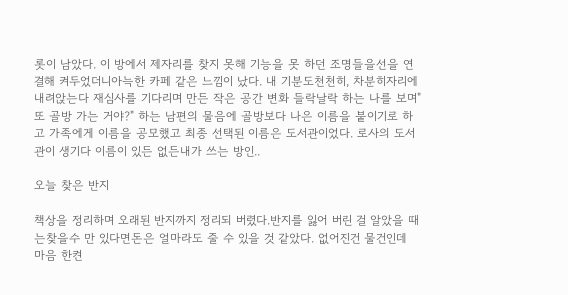롯이 남았다. 이 방에서 제자리를 찾지 못해 기능을 못 하던 조명들을선을 연결해 켜두었더니아늑한 카페 같은 느낌이 났다. 내 기분도천천히, 차분히자리에 내려앉는다 재심사를 기다리며 만든 작은 공간 변화 들락날락 하는 나를 보며"또 골방 가는 거야?" 하는 남편의 물음에 골방보다 나은 이름을 붙이기로 하고 가족에게 이름을 공모했고 최종 선택된 이름은 도서관이었다. 로사의 도서관이 생기다 이름이 있든 없든내가 쓰는 방인..

오늘 찾은 반지

책상을 정리하며 오래된 반지까지 정리되 버렸다.반지를 잃어 버린 걸 알았을 때는찾을수 만 있다면돈은 얼마라도 줄 수 있을 것 같았다. 없어진건 물건인데 마음 한켠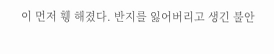이 먼저 휑 해졌다. 반지를 잃어버리고 생긴 불안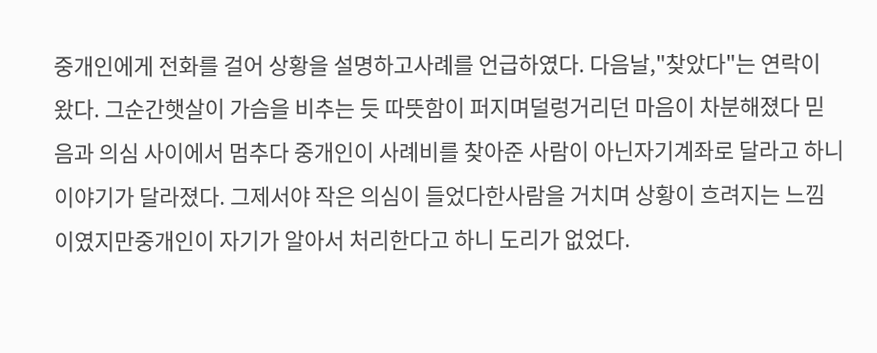중개인에게 전화를 걸어 상황을 설명하고사례를 언급하였다. 다음날,"찾았다"는 연락이 왔다. 그순간햇살이 가슴을 비추는 듯 따뜻함이 퍼지며덜렁거리던 마음이 차분해졌다 믿음과 의심 사이에서 멈추다 중개인이 사례비를 찾아준 사람이 아닌자기계좌로 달라고 하니 이야기가 달라졌다. 그제서야 작은 의심이 들었다한사람을 거치며 상황이 흐려지는 느낌이였지만중개인이 자기가 알아서 처리한다고 하니 도리가 없었다.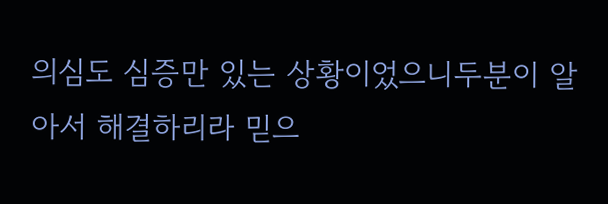의심도 심증만 있는 상황이었으니두분이 알아서 해결하리라 믿으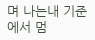며 나는내 기준에서 멈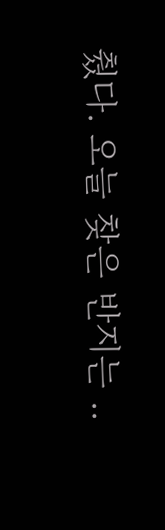췄다. 오늘 찾은 반지는 ..